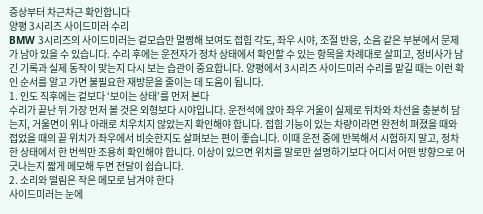증상부터 차근차근 확인합니다
양평 3시리즈 사이드미러 수리
BMW 3시리즈의 사이드미러는 겉모습만 멀쩡해 보여도 접힘 각도, 좌우 시야, 조절 반응, 소음 같은 부분에서 문제가 남아 있을 수 있습니다. 수리 후에는 운전자가 정차 상태에서 확인할 수 있는 항목을 차례대로 살피고, 정비사가 남긴 기록과 실제 동작이 맞는지 다시 보는 습관이 중요합니다. 양평에서 3시리즈 사이드미러 수리를 맡길 때는 이런 확인 순서를 알고 가면 불필요한 재방문을 줄이는 데 도움이 됩니다.
1. 인도 직후에는 겉보다 ‘보이는 상태’를 먼저 본다
수리가 끝난 뒤 가장 먼저 볼 것은 외형보다 시야입니다. 운전석에 앉아 좌우 거울이 실제로 뒤차와 차선을 충분히 담는지, 거울면이 위나 아래로 치우치지 않았는지 확인해야 합니다. 접힘 기능이 있는 차량이라면 완전히 펴졌을 때와 접었을 때의 끝 위치가 좌우에서 비슷한지도 살펴보는 편이 좋습니다. 이때 운전 중에 반복해서 시험하지 말고, 정차한 상태에서 한 번씩만 조용히 확인해야 합니다. 이상이 있으면 위치를 말로만 설명하기보다 어디서 어떤 방향으로 어긋나는지 짧게 메모해 두면 전달이 쉽습니다.
2. 소리와 떨림은 작은 메모로 남겨야 한다
사이드미러는 눈에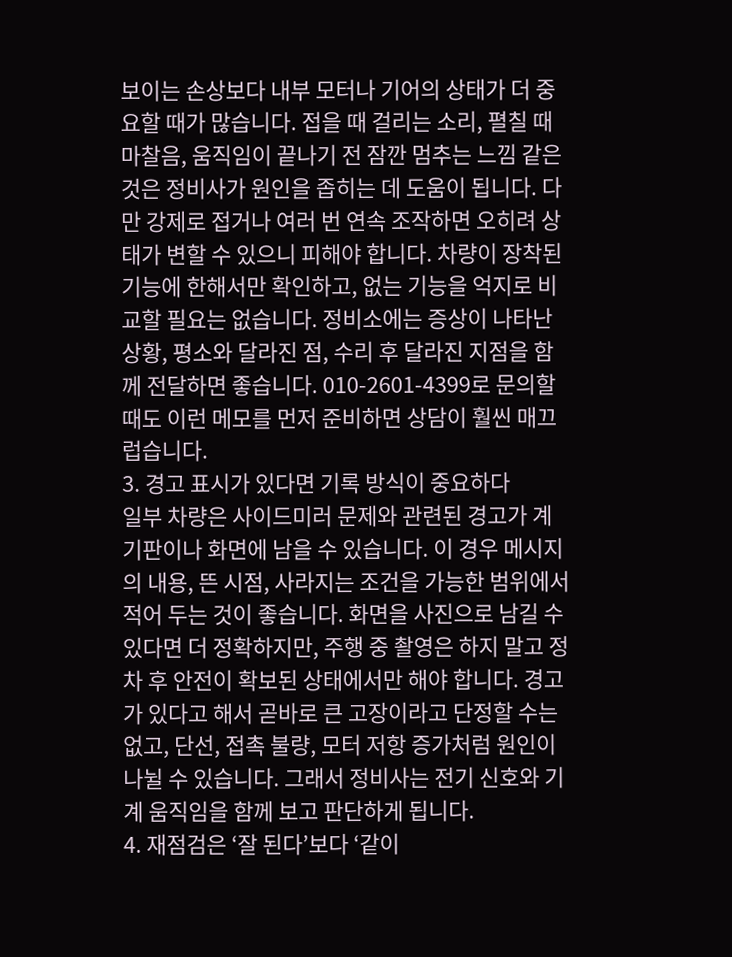보이는 손상보다 내부 모터나 기어의 상태가 더 중요할 때가 많습니다. 접을 때 걸리는 소리, 펼칠 때 마찰음, 움직임이 끝나기 전 잠깐 멈추는 느낌 같은 것은 정비사가 원인을 좁히는 데 도움이 됩니다. 다만 강제로 접거나 여러 번 연속 조작하면 오히려 상태가 변할 수 있으니 피해야 합니다. 차량이 장착된 기능에 한해서만 확인하고, 없는 기능을 억지로 비교할 필요는 없습니다. 정비소에는 증상이 나타난 상황, 평소와 달라진 점, 수리 후 달라진 지점을 함께 전달하면 좋습니다. 010-2601-4399로 문의할 때도 이런 메모를 먼저 준비하면 상담이 훨씬 매끄럽습니다.
3. 경고 표시가 있다면 기록 방식이 중요하다
일부 차량은 사이드미러 문제와 관련된 경고가 계기판이나 화면에 남을 수 있습니다. 이 경우 메시지의 내용, 뜬 시점, 사라지는 조건을 가능한 범위에서 적어 두는 것이 좋습니다. 화면을 사진으로 남길 수 있다면 더 정확하지만, 주행 중 촬영은 하지 말고 정차 후 안전이 확보된 상태에서만 해야 합니다. 경고가 있다고 해서 곧바로 큰 고장이라고 단정할 수는 없고, 단선, 접촉 불량, 모터 저항 증가처럼 원인이 나뉠 수 있습니다. 그래서 정비사는 전기 신호와 기계 움직임을 함께 보고 판단하게 됩니다.
4. 재점검은 ‘잘 된다’보다 ‘같이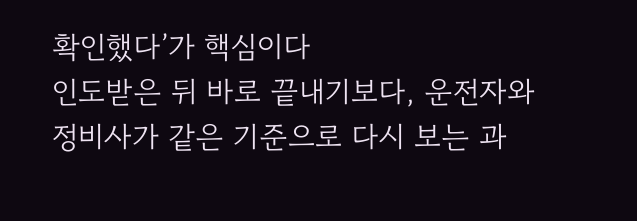확인했다’가 핵심이다
인도받은 뒤 바로 끝내기보다, 운전자와 정비사가 같은 기준으로 다시 보는 과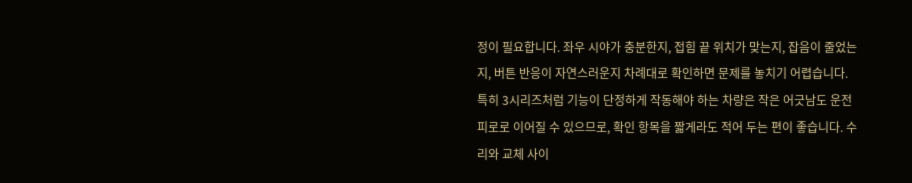정이 필요합니다. 좌우 시야가 충분한지, 접힘 끝 위치가 맞는지, 잡음이 줄었는지, 버튼 반응이 자연스러운지 차례대로 확인하면 문제를 놓치기 어렵습니다. 특히 3시리즈처럼 기능이 단정하게 작동해야 하는 차량은 작은 어긋남도 운전 피로로 이어질 수 있으므로, 확인 항목을 짧게라도 적어 두는 편이 좋습니다. 수리와 교체 사이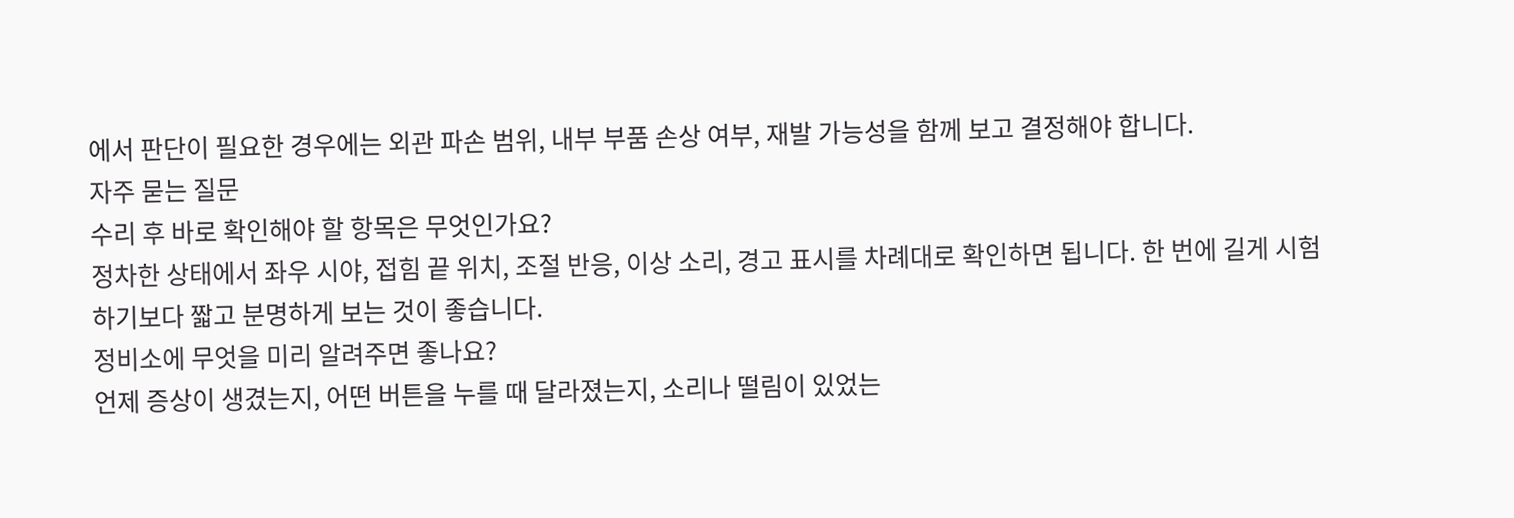에서 판단이 필요한 경우에는 외관 파손 범위, 내부 부품 손상 여부, 재발 가능성을 함께 보고 결정해야 합니다.
자주 묻는 질문
수리 후 바로 확인해야 할 항목은 무엇인가요?
정차한 상태에서 좌우 시야, 접힘 끝 위치, 조절 반응, 이상 소리, 경고 표시를 차례대로 확인하면 됩니다. 한 번에 길게 시험하기보다 짧고 분명하게 보는 것이 좋습니다.
정비소에 무엇을 미리 알려주면 좋나요?
언제 증상이 생겼는지, 어떤 버튼을 누를 때 달라졌는지, 소리나 떨림이 있었는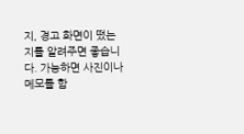지, 경고 화면이 떴는지를 알려주면 좋습니다. 가능하면 사진이나 메모를 함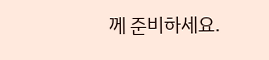께 준비하세요.